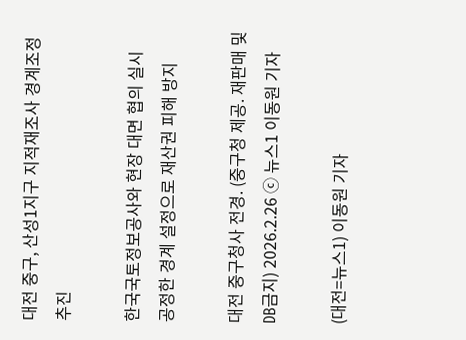대전 중구, 산성1지구 지적재조사 경계조정 추진

한국국토정보공사와 현장 대면 협의 실시
공정한 경계 설정으로 재산권 피해 방지

대전 중구청사 전경. (중구청 제공. 재판매 및 DB금지) 2026.2.26 ⓒ 뉴스1 이동원 기자

(대전=뉴스1) 이동원 기자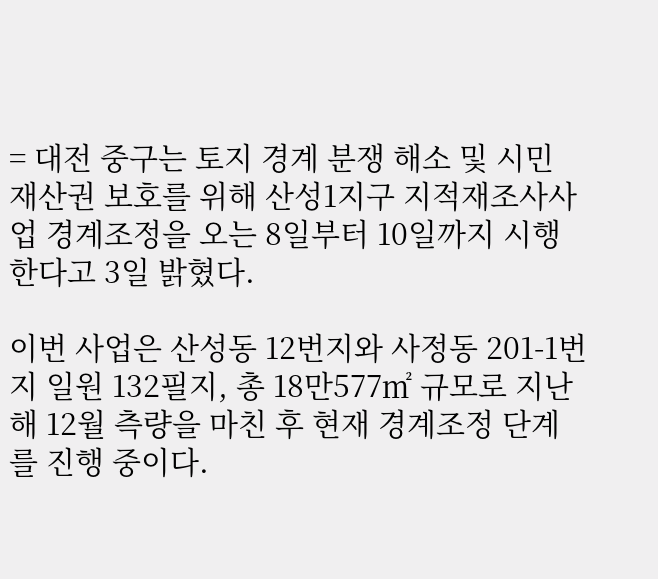= 대전 중구는 토지 경계 분쟁 해소 및 시민 재산권 보호를 위해 산성1지구 지적재조사사업 경계조정을 오는 8일부터 10일까지 시행한다고 3일 밝혔다.

이번 사업은 산성동 12번지와 사정동 201-1번지 일원 132필지, 총 18만577㎡ 규모로 지난해 12월 측량을 마친 후 현재 경계조정 단계를 진행 중이다.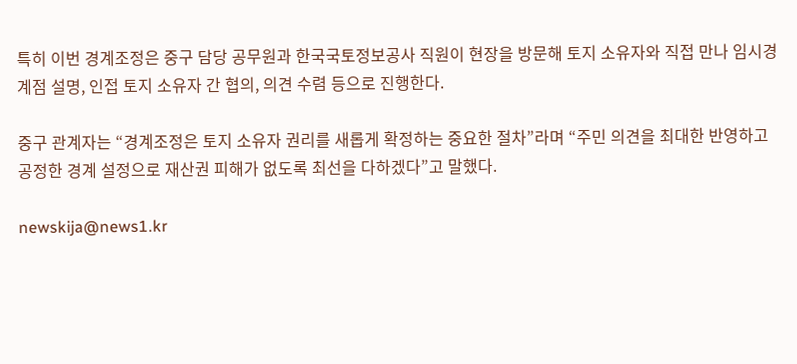특히 이번 경계조정은 중구 담당 공무원과 한국국토정보공사 직원이 현장을 방문해 토지 소유자와 직접 만나 임시경계점 설명, 인접 토지 소유자 간 협의, 의견 수렴 등으로 진행한다.

중구 관계자는 “경계조정은 토지 소유자 권리를 새롭게 확정하는 중요한 절차”라며 “주민 의견을 최대한 반영하고 공정한 경계 설정으로 재산권 피해가 없도록 최선을 다하겠다”고 말했다.

newskija@news1.kr